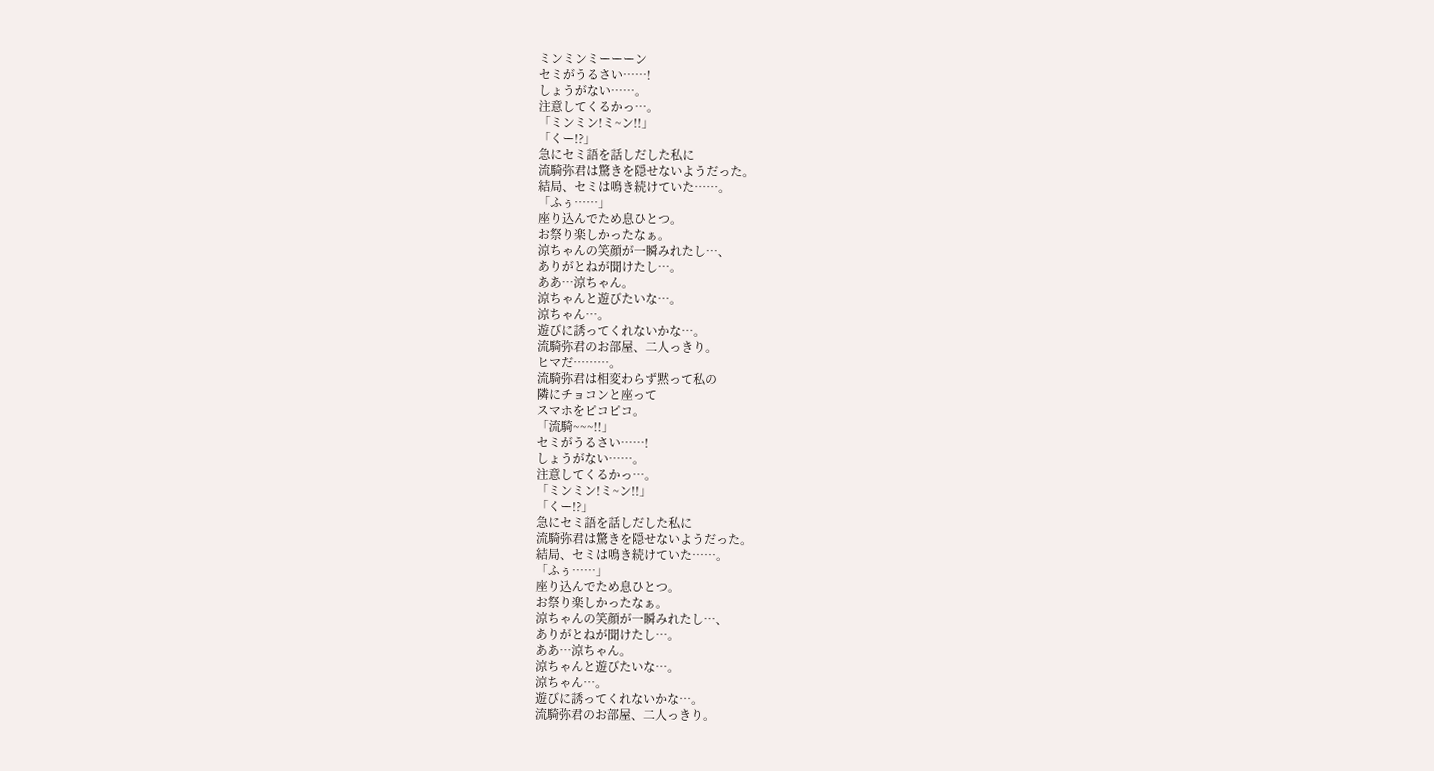ミンミンミーーーン
セミがうるさい……!
しょうがない……。
注意してくるかっ…。
「ミンミン!ミ~ン!!」
「くー!?」
急にセミ語を話しだした私に
流騎弥君は驚きを隠せないようだった。
結局、セミは鳴き続けていた……。
「ふぅ……」
座り込んでため息ひとつ。
お祭り楽しかったなぁ。
涼ちゃんの笑顔が一瞬みれたし…、
ありがとねが聞けたし…。
ああ…涼ちゃん。
涼ちゃんと遊びたいな…。
涼ちゃん…。
遊びに誘ってくれないかな…。
流騎弥君のお部屋、二人っきり。
ヒマだ………。
流騎弥君は相変わらず黙って私の
隣にチョコンと座って
スマホをピコピコ。
「流騎~~~!!」
セミがうるさい……!
しょうがない……。
注意してくるかっ…。
「ミンミン!ミ~ン!!」
「くー!?」
急にセミ語を話しだした私に
流騎弥君は驚きを隠せないようだった。
結局、セミは鳴き続けていた……。
「ふぅ……」
座り込んでため息ひとつ。
お祭り楽しかったなぁ。
涼ちゃんの笑顔が一瞬みれたし…、
ありがとねが聞けたし…。
ああ…涼ちゃん。
涼ちゃんと遊びたいな…。
涼ちゃん…。
遊びに誘ってくれないかな…。
流騎弥君のお部屋、二人っきり。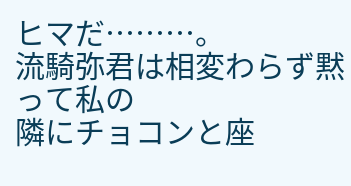ヒマだ………。
流騎弥君は相変わらず黙って私の
隣にチョコンと座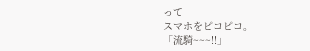って
スマホをピコピコ。
「流騎~~~!!」